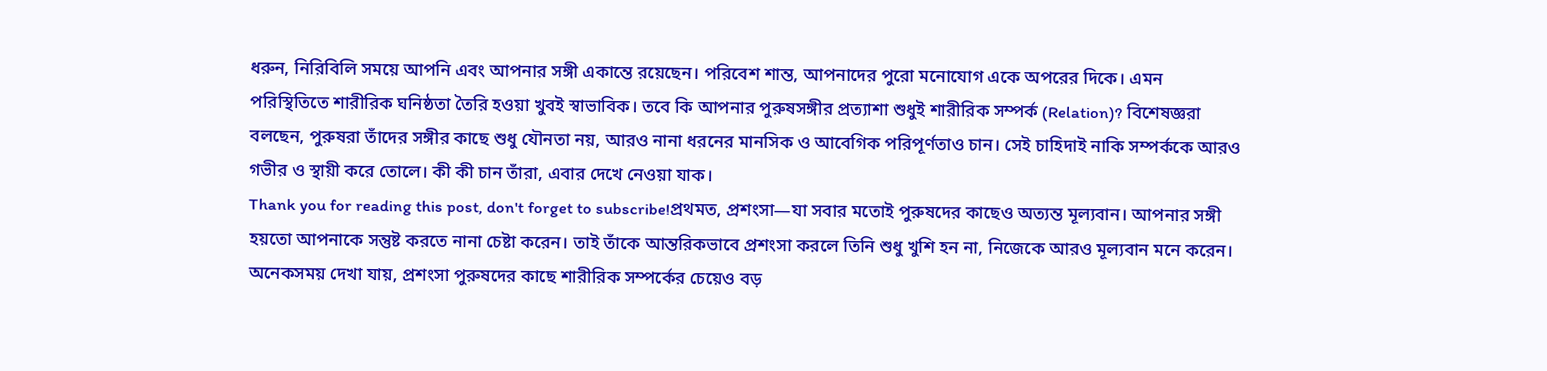ধরুন, নিরিবিলি সময়ে আপনি এবং আপনার সঙ্গী একান্তে রয়েছেন। পরিবেশ শান্ত, আপনাদের পুরো মনোযোগ একে অপরের দিকে। এমন পরিস্থিতিতে শারীরিক ঘনিষ্ঠতা তৈরি হওয়া খুবই স্বাভাবিক। তবে কি আপনার পুরুষসঙ্গীর প্রত্যাশা শুধুই শারীরিক সম্পর্ক (Relation)? বিশেষজ্ঞরা বলছেন, পুরুষরা তাঁদের সঙ্গীর কাছে শুধু যৌনতা নয়, আরও নানা ধরনের মানসিক ও আবেগিক পরিপূর্ণতাও চান। সেই চাহিদাই নাকি সম্পর্ককে আরও গভীর ও স্থায়ী করে তোলে। কী কী চান তাঁরা, এবার দেখে নেওয়া যাক।
Thank you for reading this post, don't forget to subscribe!প্রথমত, প্রশংসা—যা সবার মতোই পুরুষদের কাছেও অত্যন্ত মূল্যবান। আপনার সঙ্গী হয়তো আপনাকে সন্তুষ্ট করতে নানা চেষ্টা করেন। তাই তাঁকে আন্তরিকভাবে প্রশংসা করলে তিনি শুধু খুশি হন না, নিজেকে আরও মূল্যবান মনে করেন। অনেকসময় দেখা যায়, প্রশংসা পুরুষদের কাছে শারীরিক সম্পর্কের চেয়েও বড়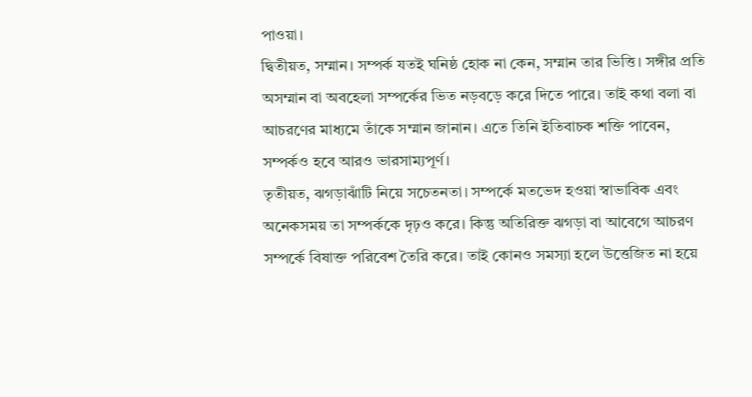পাওয়া।
দ্বিতীয়ত, সম্মান। সম্পর্ক যতই ঘনিষ্ঠ হোক না কেন, সম্মান তার ভিত্তি। সঙ্গীর প্রতি অসম্মান বা অবহেলা সম্পর্কের ভিত নড়বড়ে করে দিতে পারে। তাই কথা বলা বা আচরণের মাধ্যমে তাঁকে সম্মান জানান। এতে তিনি ইতিবাচক শক্তি পাবেন, সম্পর্কও হবে আরও ভারসাম্যপূর্ণ।
তৃতীয়ত, ঝগড়াঝাঁটি নিয়ে সচেতনতা। সম্পর্কে মতভেদ হওয়া স্বাভাবিক এবং অনেকসময় তা সম্পর্ককে দৃঢ়ও করে। কিন্তু অতিরিক্ত ঝগড়া বা আবেগে আচরণ সম্পর্কে বিষাক্ত পরিবেশ তৈরি করে। তাই কোনও সমস্যা হলে উত্তেজিত না হয়ে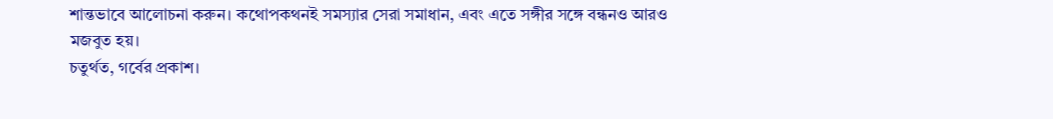শান্তভাবে আলোচনা করুন। কথোপকথনই সমস্যার সেরা সমাধান, এবং এতে সঙ্গীর সঙ্গে বন্ধনও আরও মজবুত হয়।
চতুর্থত, গর্বের প্রকাশ।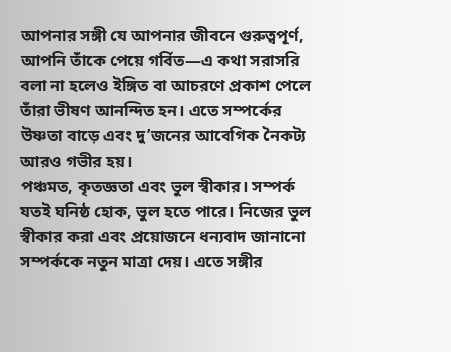আপনার সঙ্গী যে আপনার জীবনে গুরুত্বপূর্ণ, আপনি তাঁকে পেয়ে গর্বিত—এ কথা সরাসরি বলা না হলেও ইঙ্গিত বা আচরণে প্রকাশ পেলে তাঁরা ভীষণ আনন্দিত হন। এতে সম্পর্কের উষ্ণতা বাড়ে এবং দু’জনের আবেগিক নৈকট্য আরও গভীর হয়।
পঞ্চমত, কৃতজ্ঞতা এবং ভুল স্বীকার। সম্পর্ক যতই ঘনিষ্ঠ হোক, ভুল হতে পারে। নিজের ভুল স্বীকার করা এবং প্রয়োজনে ধন্যবাদ জানানো সম্পর্ককে নতুন মাত্রা দেয়। এতে সঙ্গীর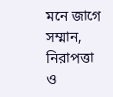মনে জাগে সম্মান, নিরাপত্তা ও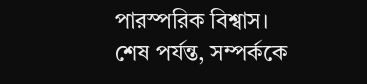পারস্পরিক বিশ্বাস।
শেষ পর্যন্ত, সম্পর্ককে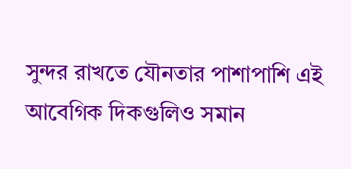সুন্দর রাখতে যৌনতার পাশাপাশি এই আবেগিক দিকগুলিও সমান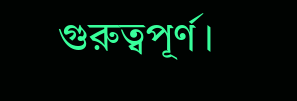গুরুত্বপূর্ণ।